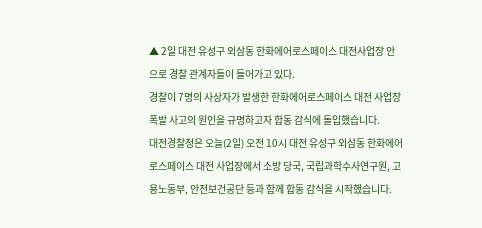▲ 2일 대전 유성구 외삼동 한화에어로스페이스 대전사업장 안으로 경찰 관계자들이 들어가고 있다.
경찰이 7명의 사상자가 발생한 한화에어로스페이스 대전 사업장 폭발 사고의 원인을 규명하고자 합동 감식에 돌입했습니다.
대전경찰청은 오늘(2일) 오전 10시 대전 유성구 외삼동 한화에어로스페이스 대전 사업장에서 소방 당국, 국립과학수사연구원, 고용노동부, 안전보건공단 등과 함께 합동 감식을 시작했습니다.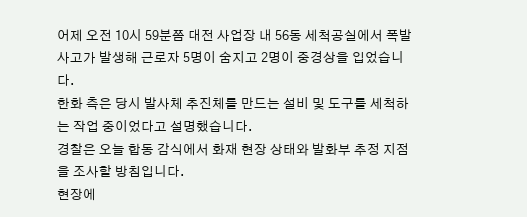어제 오전 10시 59분쯤 대전 사업장 내 56동 세척공실에서 폭발 사고가 발생해 근로자 5명이 숨지고 2명이 중경상을 입었습니다.
한화 측은 당시 발사체 추진체를 만드는 설비 및 도구를 세척하는 작업 중이었다고 설명했습니다.
경찰은 오늘 합동 감식에서 화재 현장 상태와 발화부 추정 지점을 조사할 방침입니다.
현장에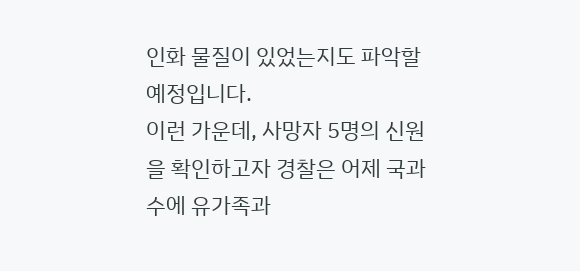인화 물질이 있었는지도 파악할 예정입니다.
이런 가운데, 사망자 5명의 신원을 확인하고자 경찰은 어제 국과수에 유가족과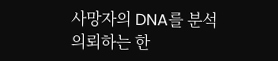사망자의 DNA를 분석 의뢰하는 한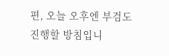편, 오늘 오후엔 부검도 진행할 방침입니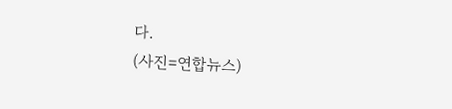다.
(사진=연합뉴스)